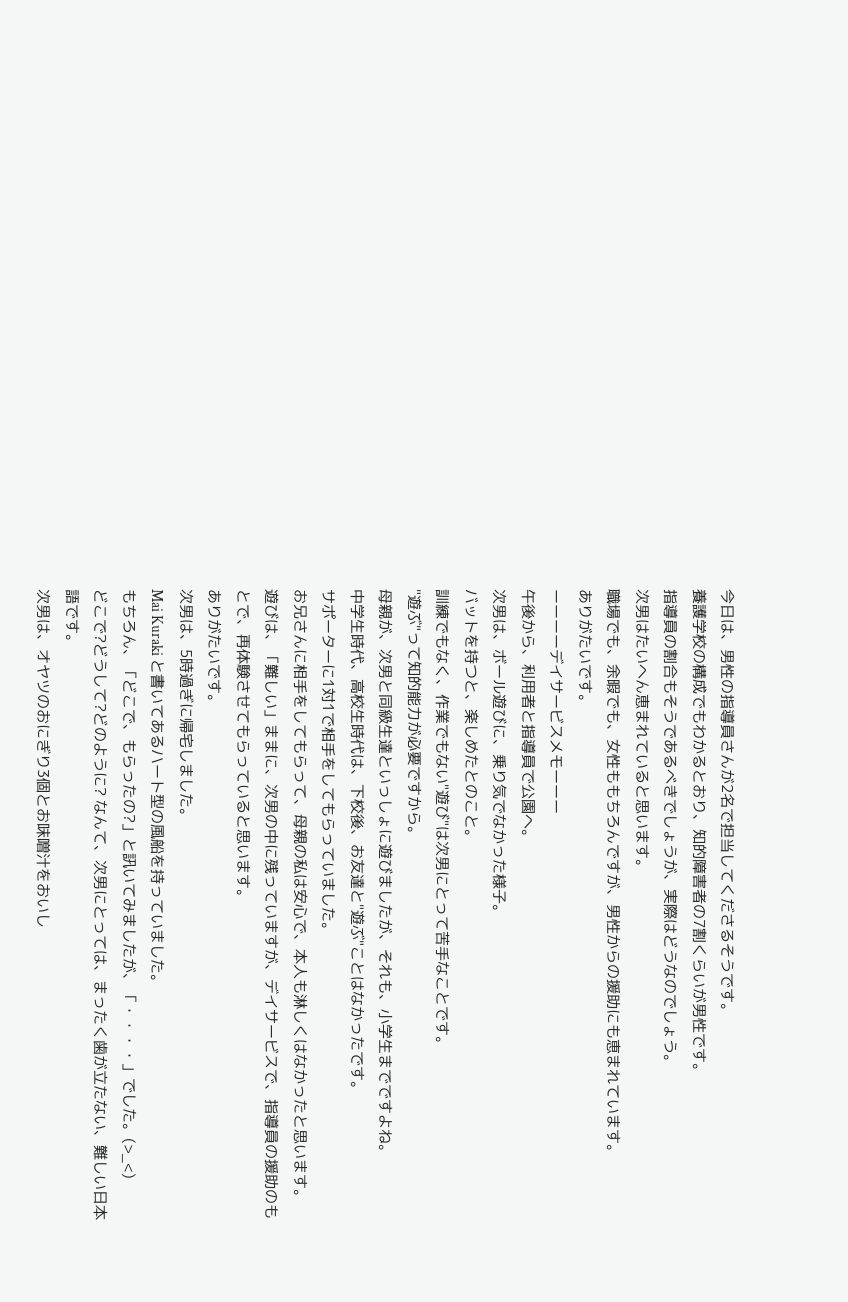今日は、男性の指導員さんが2名で担当してくださるそうです。
養護学校の構成でもわかるとおり、知的障害者の7割くらいが男性です。
指導員の割合もそうであるべきでしょうが、実際はどうなのでしょう。
次男はたいへん恵まれていると思います。
職場でも、余暇でも、女性ももちろんですが、男性からの援助にも恵まれています。
ありがたいです。
ーーーーデイサービスメモーーー
午後から、利用者と指導員で公園へ。
次男は、ボール遊びに、乗り気でなかった様子。
バットを持つと、楽しめたとのこと。
訓練でもなく、作業でもない"遊び"は次男にとって苦手なことです。
"遊ぶ"って知的能力が必要ですから。
母親が、次男と同級生達といっしょに遊びましたが、それも、小学生までですよね。
中学生時代、高校生時代は、下校後、お友達と"遊ぶ"ことはなかったです。
サポーターに1対1で相手をしてもらっていました。
お兄さんに相手をしてもらって、母親の私は安心で、本人も淋しくはなかったと思います。
遊びは、「難しい」ままに、次男の中に残っていますが、デイサービスで、指導員の援助のもとで、再体験させてもらっていると思います。
ありがたいです。
次男は、5時過ぎに帰宅しました。
Mai Kuraki と書いてあるハート型の風船を持っていました。
もちろん、「どこで、もらったの?」と訊いてみましたが、「・・・・」でした。(>_<)
どこで?どうして?どのように? なんて、次男にとっては、まったく歯が立たない、難しい日本語です。
次男は、オヤツのおにぎり3個とお味噌汁をおいし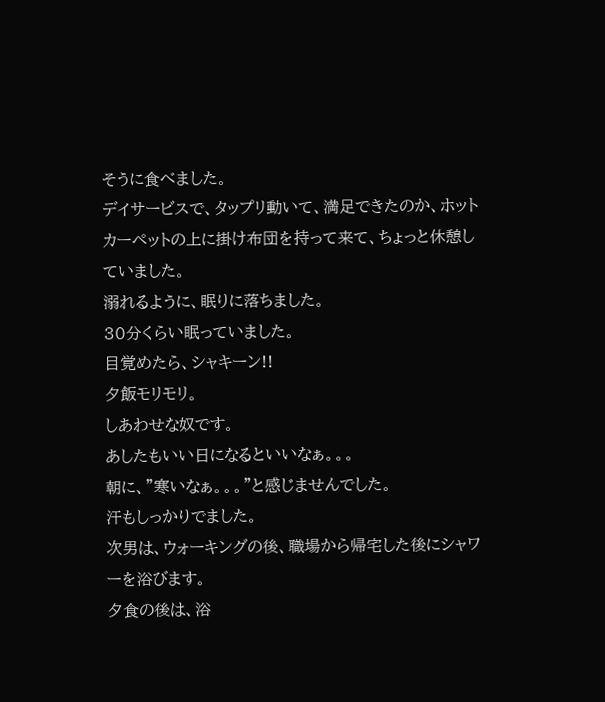そうに食べました。
デイサービスで、タップリ動いて、満足できたのか、ホットカーペットの上に掛け布団を持って来て、ちょっと休憩していました。
溺れるように、眠りに落ちました。
30分くらい眠っていました。
目覚めたら、シャキーン!!
夕飯モリモリ。
しあわせな奴です。
あしたもいい日になるといいなぁ。。。
朝に、"寒いなぁ。。。"と感じませんでした。
汗もしっかりでました。
次男は、ウォーキングの後、職場から帰宅した後にシャワーを浴びます。
夕食の後は、浴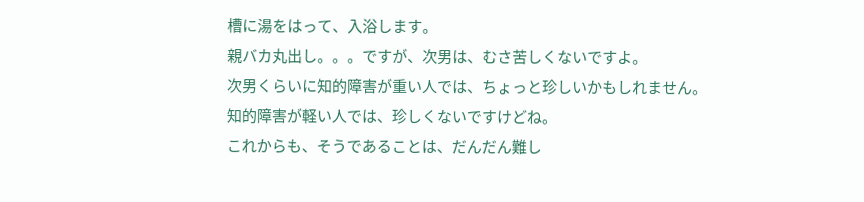槽に湯をはって、入浴します。
親バカ丸出し。。。ですが、次男は、むさ苦しくないですよ。
次男くらいに知的障害が重い人では、ちょっと珍しいかもしれません。
知的障害が軽い人では、珍しくないですけどね。
これからも、そうであることは、だんだん難し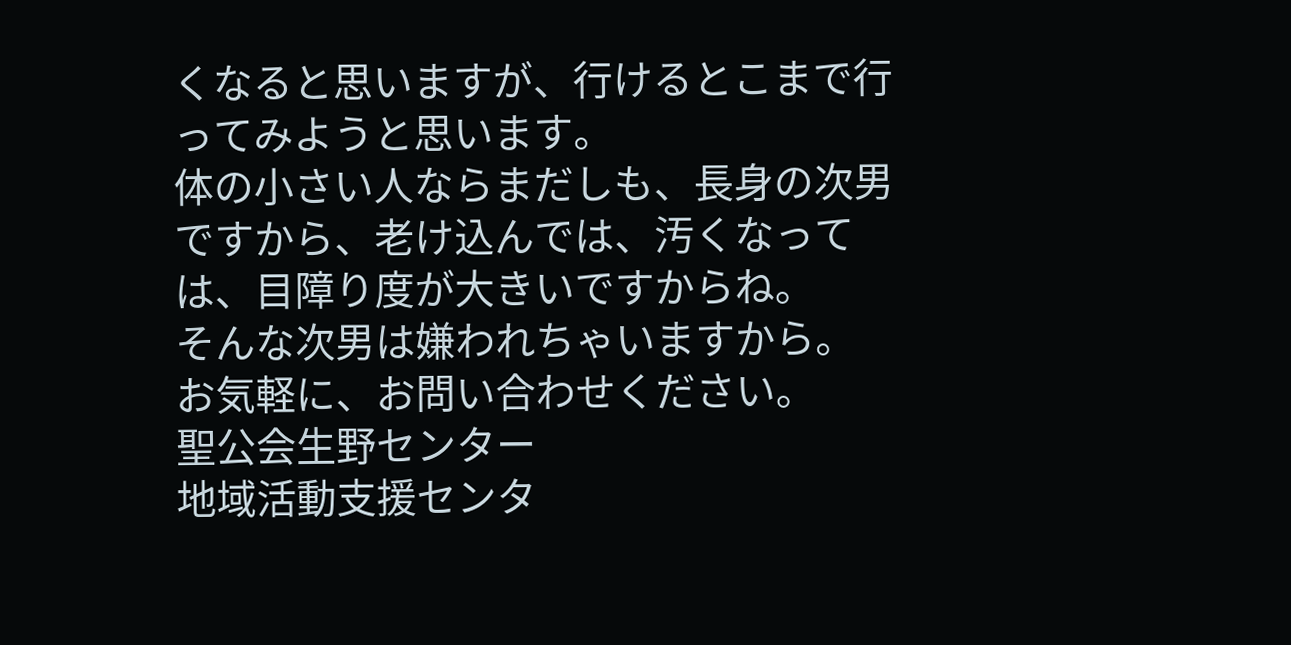くなると思いますが、行けるとこまで行ってみようと思います。
体の小さい人ならまだしも、長身の次男ですから、老け込んでは、汚くなっては、目障り度が大きいですからね。
そんな次男は嫌われちゃいますから。
お気軽に、お問い合わせください。
聖公会生野センター
地域活動支援センタ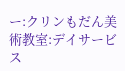ー:クリンもだん美術教室:デイサービス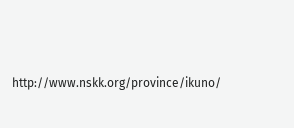http://www.nskk.org/province/ikuno/